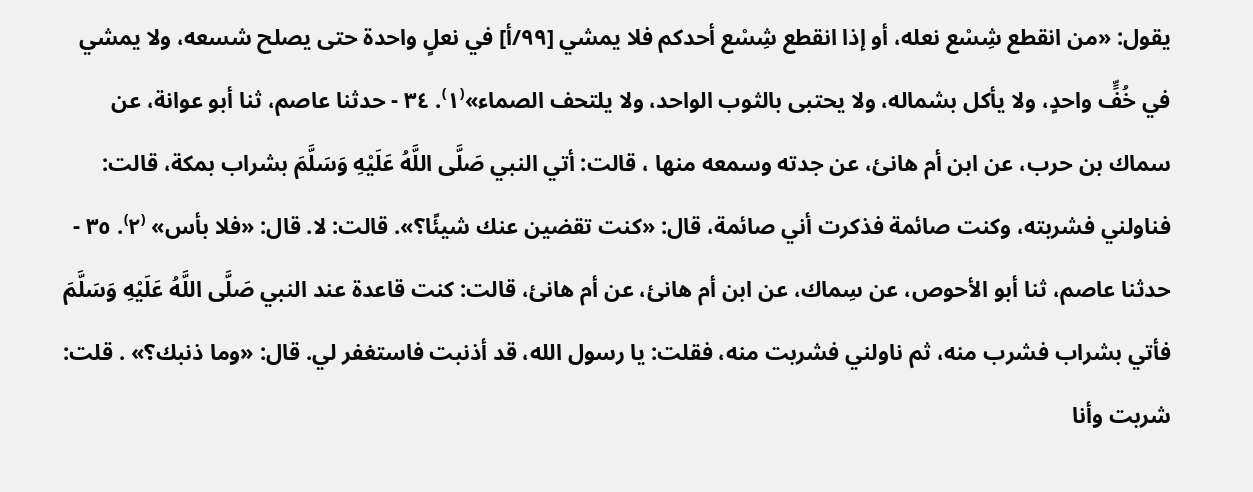يقول: «من انقطع شِسْع نعله، أو إذا انقطع شِسْع أحدكم فلا يمشي [٩٩/أ] في نعلٍ واحدة حتى يصلح شسعه، ولا يمشي في خُفٍّ واحدٍ، ولا يأكل بشماله، ولا يحتبى بالثوب الواحد، ولا يلتحف الصماء»⁽١⁾. ٣٤ - حدثنا عاصم، ثنا أبو عوانة، عن سماك بن حرب، عن ابن أم هانئ، عن جدته وسمعه منها ، قالت: أتي النبي صَلَّى اللَّهُ عَلَيْهِ وَسَلَّمَ بشراب بمكة، قالت: فناولني فشربته، وكنت صائمة فذكرت أني صائمة، قال: «كنت تقضين عنك شيئًا؟». قالت: لا. قال: «فلا بأس» ⁽٢⁾. ٣٥ - حدثنا عاصم، ثنا أبو الأحوص، عن سِماك، عن ابن أم هانئ، عن أم هانئ، قالت: كنت قاعدة عند النبي صَلَّى اللَّهُ عَلَيْهِ وَسَلَّمَ فأتي بشراب فشرب منه، ثم ناولني فشربت منه، فقلت: يا رسول الله، قد أذنبت فاستغفر لي. قال: «وما ذنبك؟» . قلت: شربت وأنا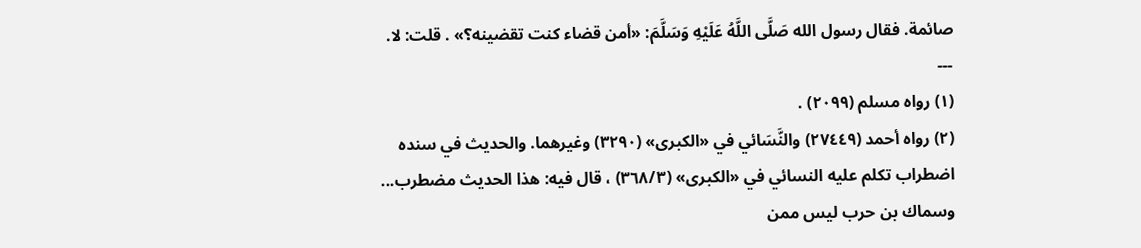صائمة. فقال رسول الله صَلَّى اللَّهُ عَلَيْهِ وَسَلَّمَ: «أمن قضاء كنت تقضينه؟» . قلت: لا.
---
(١) رواه مسلم (٢٠٩٩) .
(٢) رواه أحمد (٢٧٤٤٩) والنَّسَائي في «الكبرى» (٣٢٩٠) وغيرهما. والحديث في سنده اضطراب تكلم عليه النسائي في «الكبرى» (٣٦٨/٣) ، قال فيه: هذا الحديث مضطرب... وسماك بن حرب ليس ممن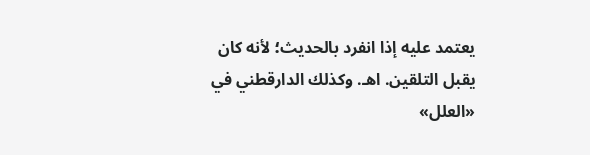يعتمد عليه إذا انفرد بالحديث؛ لأنه كان يقبل التلقين. اهـ. وكذلك الدارقطني في «العلل»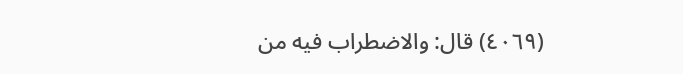(٤٠٦٩) قال: والاضطراب فيه من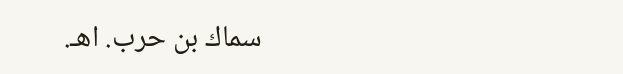سماك بن حرب. اهـ.